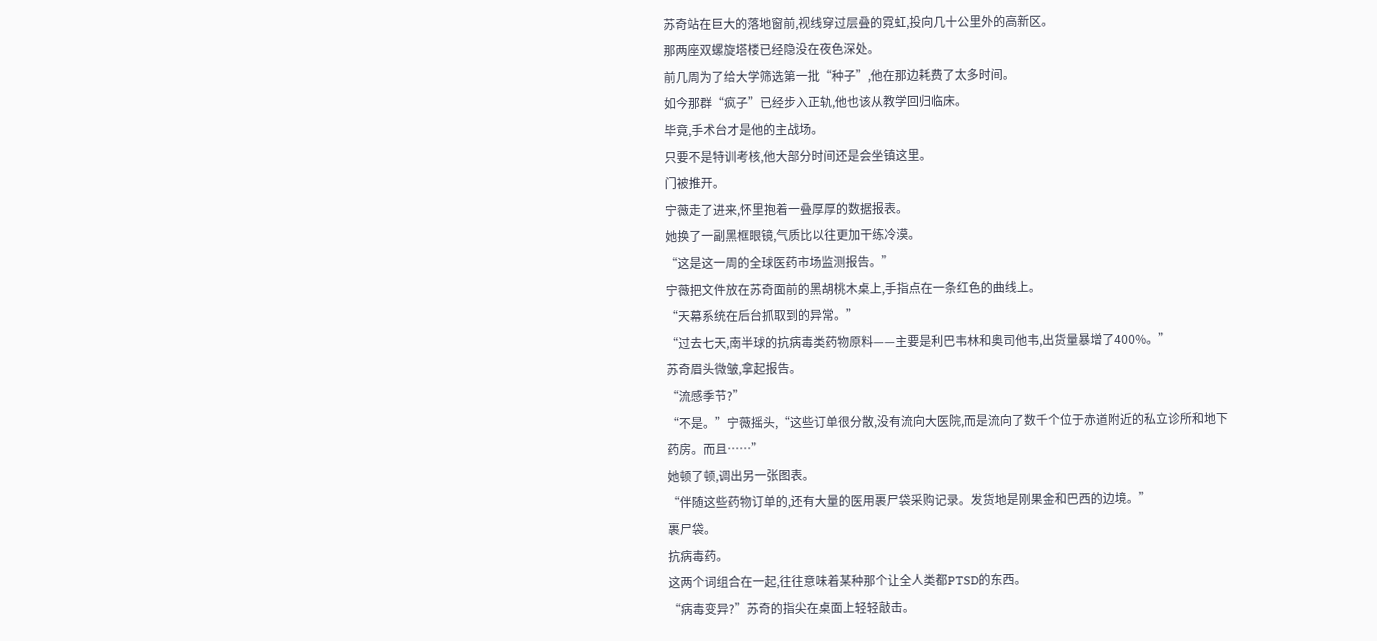苏奇站在巨大的落地窗前,视线穿过层叠的霓虹,投向几十公里外的高新区。
那两座双螺旋塔楼已经隐没在夜色深处。
前几周为了给大学筛选第一批“种子”,他在那边耗费了太多时间。
如今那群“疯子”已经步入正轨,他也该从教学回归临床。
毕竟,手术台才是他的主战场。
只要不是特训考核,他大部分时间还是会坐镇这里。
门被推开。
宁薇走了进来,怀里抱着一叠厚厚的数据报表。
她换了一副黑框眼镜,气质比以往更加干练冷漠。
“这是这一周的全球医药市场监测报告。”
宁薇把文件放在苏奇面前的黑胡桃木桌上,手指点在一条红色的曲线上。
“天幕系统在后台抓取到的异常。”
“过去七天,南半球的抗病毒类药物原料——主要是利巴韦林和奥司他韦,出货量暴增了400%。”
苏奇眉头微皱,拿起报告。
“流感季节?”
“不是。”宁薇摇头,“这些订单很分散,没有流向大医院,而是流向了数千个位于赤道附近的私立诊所和地下药房。而且……”
她顿了顿,调出另一张图表。
“伴随这些药物订单的,还有大量的医用裹尸袋采购记录。发货地是刚果金和巴西的边境。”
裹尸袋。
抗病毒药。
这两个词组合在一起,往往意味着某种那个让全人类都PTSD的东西。
“病毒变异?”苏奇的指尖在桌面上轻轻敲击。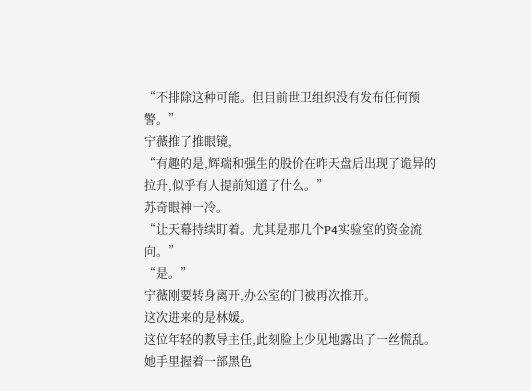“不排除这种可能。但目前世卫组织没有发布任何预警。”
宁薇推了推眼镜,
“有趣的是,辉瑞和强生的股价在昨天盘后出现了诡异的拉升,似乎有人提前知道了什么。”
苏奇眼神一冷。
“让天幕持续盯着。尤其是那几个P4实验室的资金流向。”
“是。”
宁薇刚要转身离开,办公室的门被再次推开。
这次进来的是林媛。
这位年轻的教导主任,此刻脸上少见地露出了一丝慌乱。
她手里握着一部黑色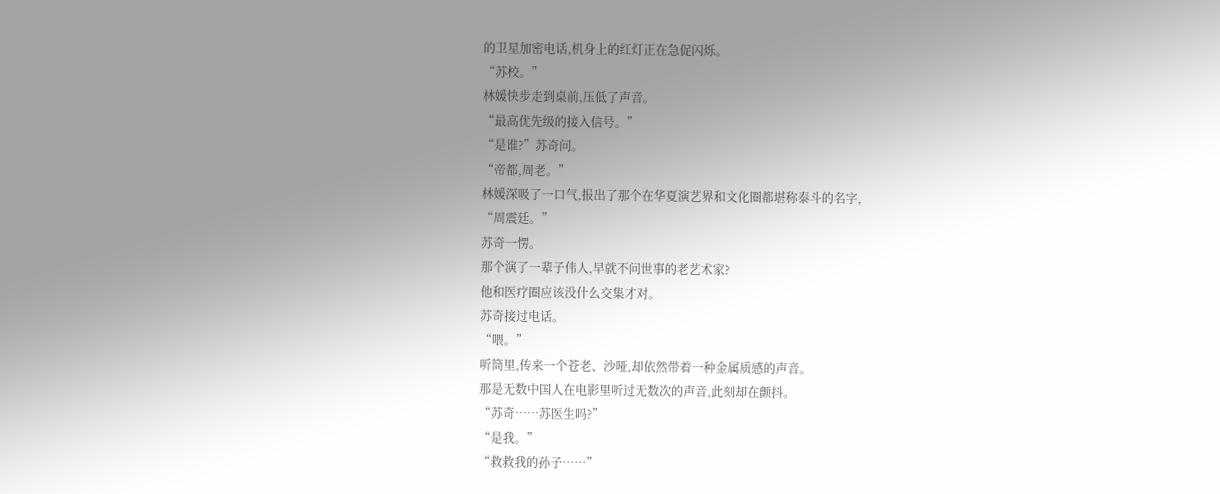的卫星加密电话,机身上的红灯正在急促闪烁。
“苏校。”
林媛快步走到桌前,压低了声音。
“最高优先级的接入信号。”
“是谁?”苏奇问。
“帝都,周老。”
林媛深吸了一口气,报出了那个在华夏演艺界和文化圈都堪称泰斗的名字,
“周震廷。”
苏奇一愣。
那个演了一辈子伟人,早就不问世事的老艺术家?
他和医疗圈应该没什么交集才对。
苏奇接过电话。
“喂。”
听筒里,传来一个苍老、沙哑,却依然带着一种金属质感的声音。
那是无数中国人在电影里听过无数次的声音,此刻却在颤抖。
“苏奇……苏医生吗?”
“是我。”
“救救我的孙子……”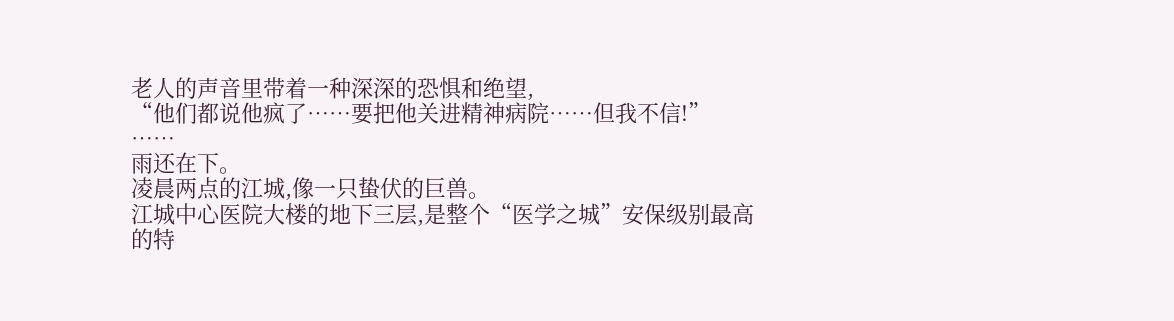老人的声音里带着一种深深的恐惧和绝望,
“他们都说他疯了……要把他关进精神病院……但我不信!”
……
雨还在下。
凌晨两点的江城,像一只蛰伏的巨兽。
江城中心医院大楼的地下三层,是整个“医学之城”安保级别最高的特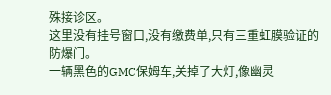殊接诊区。
这里没有挂号窗口,没有缴费单,只有三重虹膜验证的防爆门。
一辆黑色的GMC保姆车,关掉了大灯,像幽灵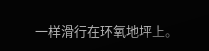一样滑行在环氧地坪上。